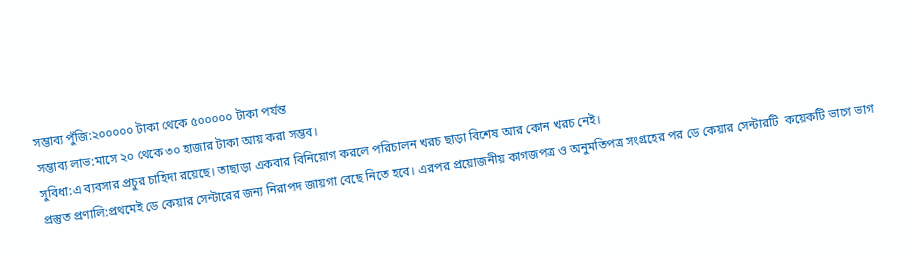সম্ভাব্য পুঁজি:২০০০০০ টাকা থেকে ৫০০০০০ টাকা পর্যন্ত
সম্ভাব্য লাভ:মাসে ২০ থেকে ৩০ হাজার টাকা আয় করা সম্ভব।
সুবিধা:এ ব্যবসার প্রচুর চাহিদা রয়েছে। তাছাড়া একবার বিনিয়োগ করলে পরিচালন খরচ ছাড়া বিশেষ আর কোন খরচ নেই।
প্রস্তুত প্রণালি:প্রথমেই ডে কেয়ার সেন্টারের জন্য নিরাপদ জায়গা বেছে নিতে হবে। এরপর প্রয়োজনীয় কাগজপত্র ও অনুমতিপত্র সংগ্রহের পর ডে কেয়ার সেন্টারটি  কয়েকটি ভাগে ভাগ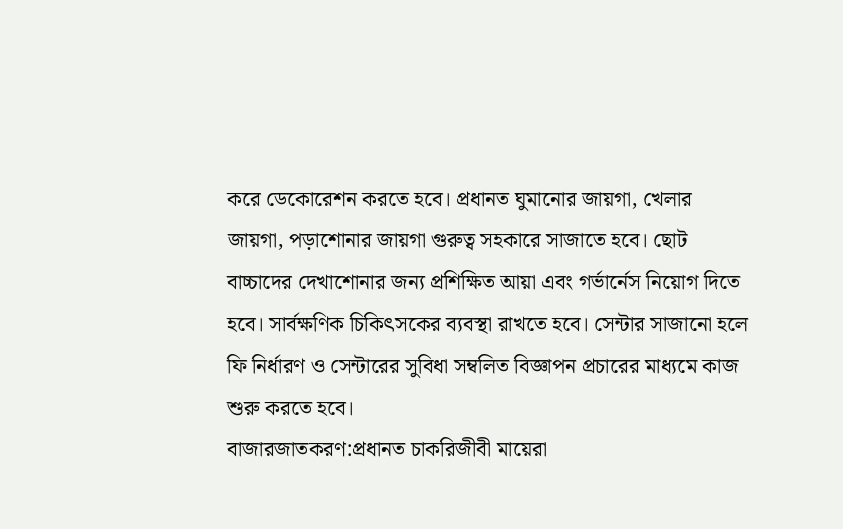করে ডেকোরেশন করতে হবে। প্রধানত ঘুমানোর জায়গা, খেলার জায়গা, পড়াশোনার জায়গা গুরুত্ব সহকারে সাজাতে হবে। ছোট বাচ্চাদের দেখাশোনার জন্য প্রশিক্ষিত আয়া এবং গর্ভার্নেস নিয়োগ দিতে হবে। সার্বক্ষণিক চিকিৎসকের ব্যবস্থা রাখতে হবে। সেন্টার সাজানো হলে ফি নির্ধারণ ও সেন্টারের সুবিধা সম্বলিত বিজ্ঞাপন প্রচারের মাধ্যমে কাজ শুরু করতে হবে।
বাজারজাতকরণ:প্রধানত চাকরিজীবী মায়েরা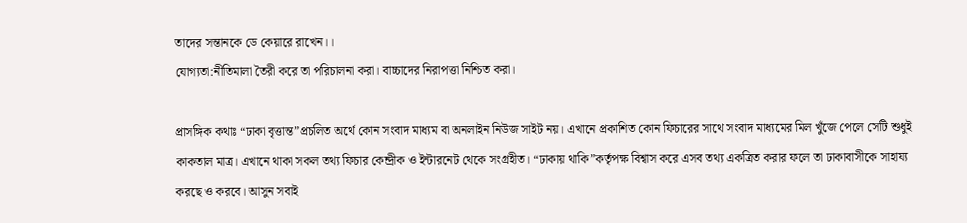তাদের সন্তানকে ডে কেয়ারে রাখেন।।
যোগ্যতা:নীতিমালা তৈরী করে তা পরিচালনা করা। বাচ্চাদের নিরাপত্তা নিশ্চিত করা।

প্রাসঙ্গিক কথাঃ “ঢাকা বৃত্তান্ত”প্রচলিত অর্থে কোন সংবাদ মাধ্যম বা অনলাইন নিউজ সাইট নয়। এখানে প্রকাশিত কোন ফিচারের সাথে সংবাদ মাধ্যমের মিল খুঁজে পেলে সেটি শুধুই কাকতাল মাত্র। এখানে থাকা সকল তথ্য ফিচার কেন্দ্রীক ও ইন্টারনেট থেকে সংগ্রহীত। “ঢাকায় থাকি”কর্তৃপক্ষ বিশ্বাস করে এসব তথ্য একত্রিত করার ফলে তা ঢাকাবাসীকে সাহায্য করছে ও করবে। আসুন সবাই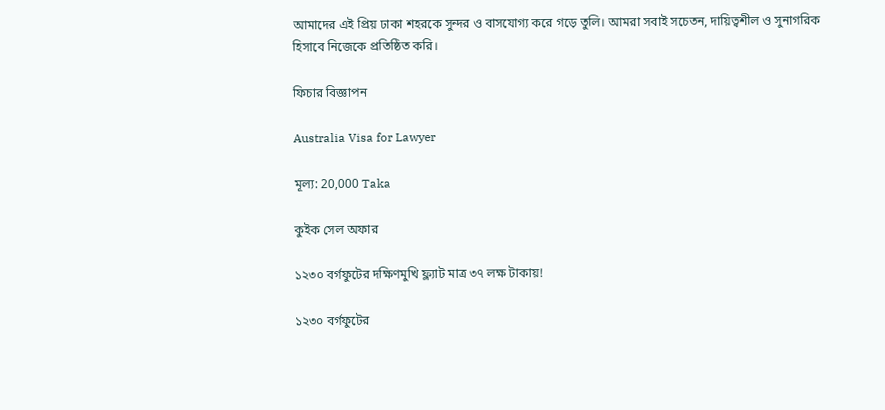আমাদের এই প্রিয় ঢাকা শহরকে সুন্দর ও বাসযোগ্য করে গড়ে তুলি। আমরা সবাই সচেতন, দায়িত্বশীল ও সুনাগরিক হিসাবে নিজেকে প্রতিষ্ঠিত করি।

ফিচার বিজ্ঞাপন

Australia Visa for Lawyer

মূল্য: 20,000 Taka

কুইক সেল অফার

১২৩০ বর্গফুটের দক্ষিণমুখি ফ্ল্যাট মাত্র ৩৭ লক্ষ টাকায়!

১২৩০ বর্গফুটের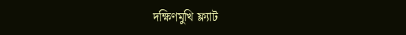দক্ষিণমুখি ফ্ল্যাট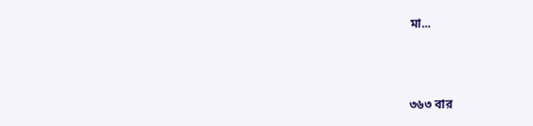মা...



৩৬৩ বার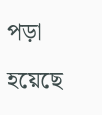পড়া হয়েছে